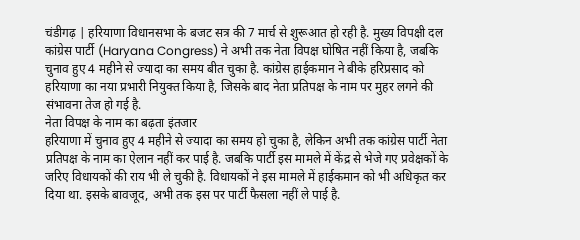चंडीगढ़ | हरियाणा विधानसभा के बजट सत्र की 7 मार्च से शुरूआत हो रही है. मुख्य विपक्षी दल कांग्रेस पार्टी (Haryana Congress) ने अभी तक नेता विपक्ष घोषित नहीं किया है, जबकि चुनाव हुए 4 महीने से ज्यादा का समय बीत चुका है. कांग्रेस हाईकमान ने बीके हरिप्रसाद को हरियाणा का नया प्रभारी नियुक्त किया है, जिसके बाद नेता प्रतिपक्ष के नाम पर मुहर लगने की संभावना तेज हो गई है.
नेता विपक्ष के नाम का बढ़ता इंतजार
हरियाणा में चुनाव हुए 4 महीने से ज्यादा का समय हो चुका है, लेकिन अभी तक कांग्रेस पार्टी नेता प्रतिपक्ष के नाम का ऐलान नहीं कर पाई है. जबकि पार्टी इस मामले में केंद्र से भेजे गए प्रवेक्षकों के जरिए विधायकों की राय भी ले चुकी है. विधायकों ने इस मामले में हाईकमान को भी अधिकृत कर दिया था. इसके बावजूद, अभी तक इस पर पार्टी फैसला नहीं ले पाई है.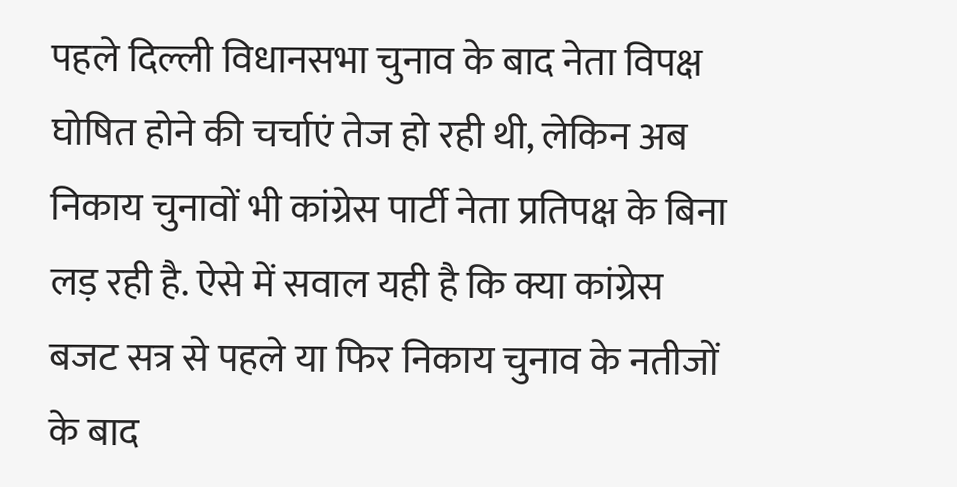पहले दिल्ली विधानसभा चुनाव के बाद नेता विपक्ष घोषित होने की चर्चाएं तेज हो रही थी, लेकिन अब निकाय चुनावों भी कांग्रेस पार्टी नेता प्रतिपक्ष के बिना लड़ रही है. ऐसे में सवाल यही है कि क्या कांग्रेस बजट सत्र से पहले या फिर निकाय चुनाव के नतीजों के बाद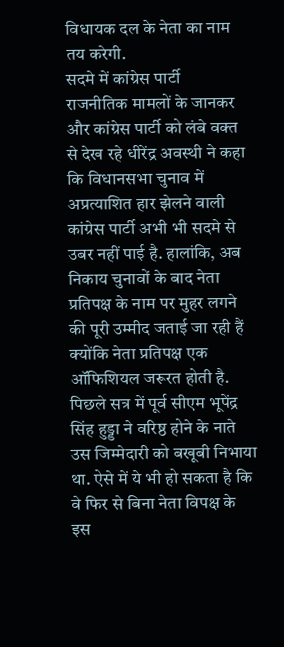विधायक दल के नेता का नाम तय करेगी.
सदमे में कांग्रेस पार्टी
राजनीतिक मामलों के जानकर और कांग्रेस पार्टी को लंबे वक्त से देख रहे धीरेंद्र अवस्थी ने कहा कि विधानसभा चुनाव में अप्रत्याशित हार झेलने वाली कांग्रेस पार्टी अभी भी सदमे से उबर नहीं पाई है. हालांकि, अब निकाय चुनावों के बाद नेता प्रतिपक्ष के नाम पर मुहर लगने की पूरी उम्मीद जताई जा रही हैं क्योंकि नेता प्रतिपक्ष एक ऑफिशियल जरूरत होती है.
पिछले सत्र में पूर्व सीएम भूपेंद्र सिंह हुड्डा ने वरिष्ठ होने के नाते उस जिम्मेदारी को बखूबी निभाया था. ऐसे में ये भी हो सकता है कि वे फिर से बिना नेता विपक्ष के इस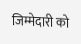जिम्मेदारी को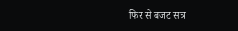फिर से बजट सत्र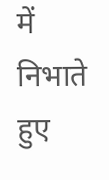में निभाते हुए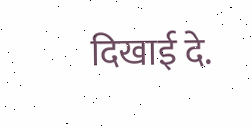दिखाई दे.